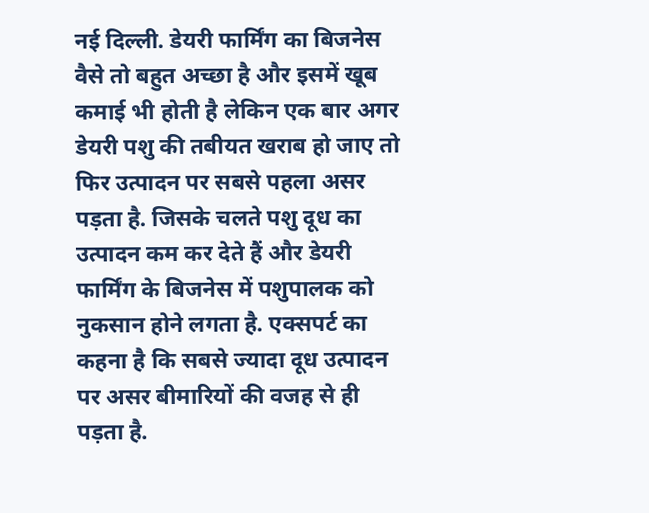नई दिल्ली. डेयरी फार्मिंग का बिजनेस वैसे तो बहुत अच्छा है और इसमें खूब कमाई भी होती है लेकिन एक बार अगर डेयरी पशु की तबीयत खराब हो जाए तो फिर उत्पादन पर सबसे पहला असर पड़ता है. जिसके चलते पशु दूध का उत्पादन कम कर देते हैं और डेयरी फार्मिंग के बिजनेस में पशुपालक को नुकसान होने लगता है. एक्सपर्ट का कहना है कि सबसे ज्यादा दूध उत्पादन पर असर बीमारियों की वजह से ही पड़ता है.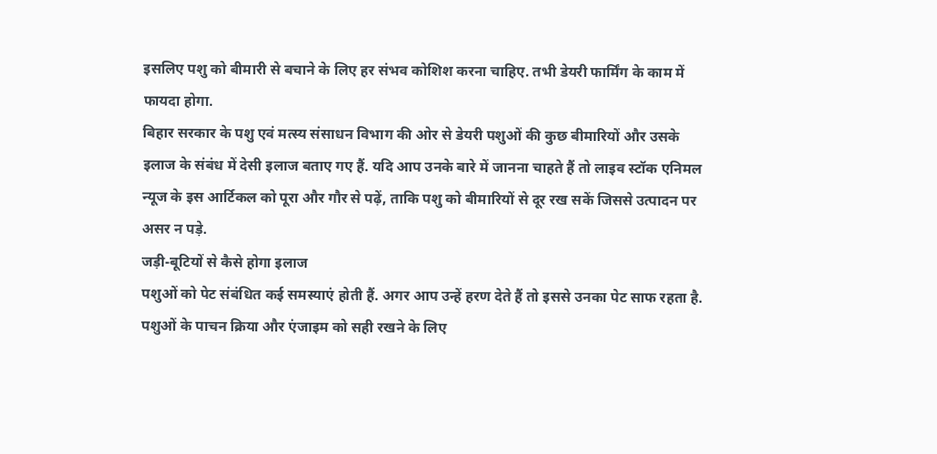इसलिए पशु को बीमारी से बचाने के लिए हर संभव कोशिश करना चाहिए. तभी डेयरी फार्मिंग के काम में फायदा होगा.
बिहार सरकार के पशु एवं मत्स्य संसाधन विभाग की ओर से डेयरी पशुओं की कुछ बीमारियों और उसके इलाज के संबंध में देसी इलाज बताए गए हैं. यदि आप उनके बारे में जानना चाहते हैं तो लाइव स्टॉक एनिमल न्यूज के इस आर्टिकल को पूरा और गौर से पढ़ें, ताकि पशु को बीमारियों से दूर रख सकें जिससे उत्पादन पर असर न पड़े.
जड़ी-बूटियों से कैसे होगा इलाज
पशुओं को पेट संबंधित कई समस्याएं होती हैं. अगर आप उन्हें हरण देते हैं तो इससे उनका पेट साफ रहता है.
पशुओं के पाचन क्रिया और एंजाइम को सही रखने के लिए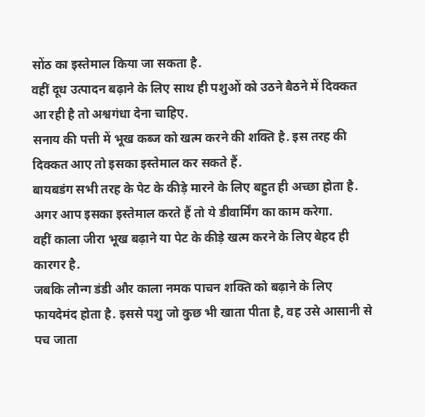सोंठ का इस्तेमाल किया जा सकता है.
वहीं दूध उत्पादन बढ़ाने के लिए साथ ही पशुओं को उठने बैठने में दिक्कत आ रही है तो अश्वगंधा देना चाहिए.
सनाय की पत्ती में भूख कब्ज को खत्म करने की शक्ति है. इस तरह की दिक्कत आए तो इसका इस्तेमाल कर सकते हैं.
बायबडंग सभी तरह के पेट के कीड़े मारने के लिए बहुत ही अच्छा होता है. अगर आप इसका इस्तेमाल करते हैं तो ये डीवार्मिंग का काम करेगा.
वहीं काला जीरा भूख बढ़ाने या पेट के कीड़े खत्म करने के लिए बेहद ही कारगर है.
जबकि लौन्ग डंडी और काला नमक पाचन शक्ति को बढ़ाने के लिए फायदेमंद होता है. इससे पशु जो कुछ भी खाता पीता है, वह उसे आसानी से पच जाता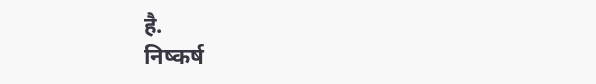है.
निष्कर्ष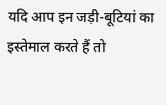यदि आप इन जड़ी-बूटियां का इस्तेमाल करते हैं तो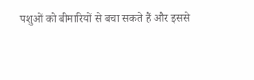पशुओं को बीमारियों से बचा सकते हैं और इससे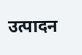उत्पादन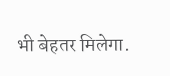भी बेहतर मिलेगा.